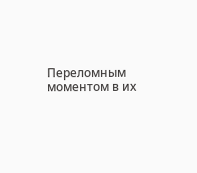Переломным моментом в их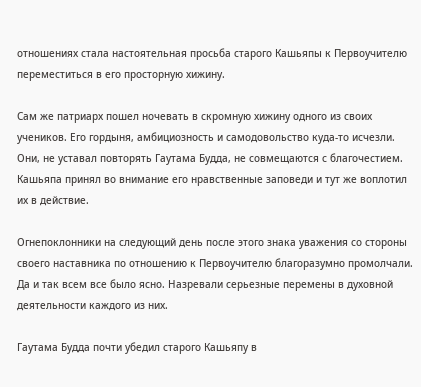отношениях стала настоятельная просьба старого Кашьяпы к Первоучителю переместиться в его просторную хижину.

Сам же патриарх пошел ночевать в скромную хижину одного из своих учеников. Его гордыня, амбициозность и самодовольство куда-то исчезли. Они, не уставал повторять Гаутама Будда, не совмещаются с благочестием. Кашьяпа принял во внимание его нравственные заповеди и тут же воплотил их в действие.

Огнепоклонники на следующий день после этого знака уважения со стороны своего наставника по отношению к Первоучителю благоразумно промолчали. Да и так всем все было ясно. Назревали серьезные перемены в духовной деятельности каждого из них.

Гаутама Будда почти убедил старого Кашьяпу в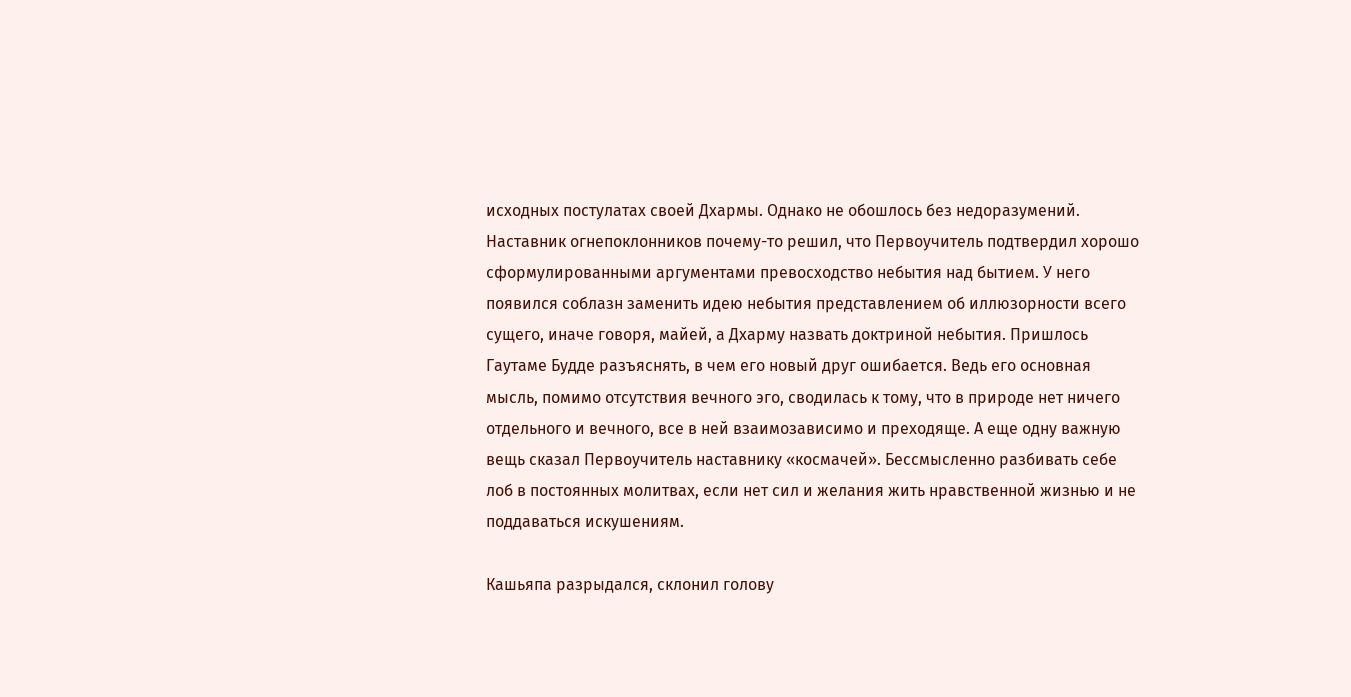исходных постулатах своей Дхармы. Однако не обошлось без недоразумений. Наставник огнепоклонников почему-то решил, что Первоучитель подтвердил хорошо сформулированными аргументами превосходство небытия над бытием. У него появился соблазн заменить идею небытия представлением об иллюзорности всего сущего, иначе говоря, майей, а Дхарму назвать доктриной небытия. Пришлось Гаутаме Будде разъяснять, в чем его новый друг ошибается. Ведь его основная мысль, помимо отсутствия вечного эго, сводилась к тому, что в природе нет ничего отдельного и вечного, все в ней взаимозависимо и преходяще. А еще одну важную вещь сказал Первоучитель наставнику «космачей». Бессмысленно разбивать себе лоб в постоянных молитвах, если нет сил и желания жить нравственной жизнью и не поддаваться искушениям.

Кашьяпа разрыдался, склонил голову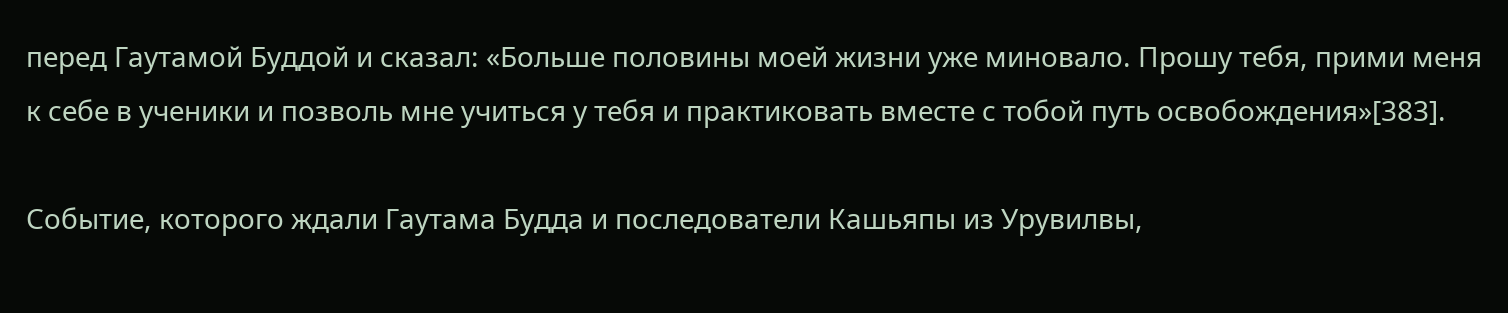перед Гаутамой Буддой и сказал: «Больше половины моей жизни уже миновало. Прошу тебя, прими меня к себе в ученики и позволь мне учиться у тебя и практиковать вместе с тобой путь освобождения»[383].

Событие, которого ждали Гаутама Будда и последователи Кашьяпы из Урувилвы,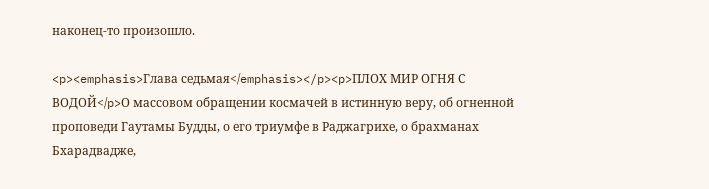наконец-то произошло.

<p><emphasis>Глава седьмая</emphasis></p><p>ПЛОХ МИР ОГНЯ С ВОДОЙ</p>О массовом обращении космачей в истинную веру, об огненной проповеди Гаутамы Будды, о его триумфе в Раджагрихе, о брахманах Бхарадвадже,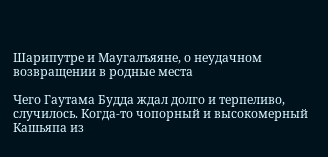Шарипутре и Маугалъяяне, о неудачном возвращении в родные места

Чего Гаутама Будда ждал долго и терпеливо, случилось. Когда-то чопорный и высокомерный Кашьяпа из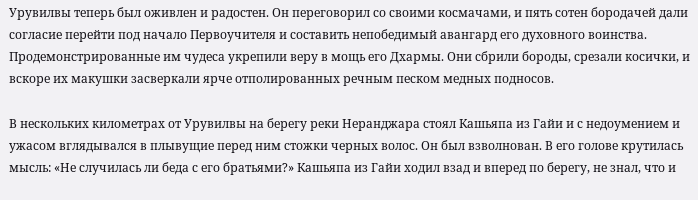Урувилвы теперь был оживлен и радостен. Он переговорил со своими космачами, и пять сотен бородачей дали согласие перейти под начало Первоучителя и составить непобедимый авангард его духовного воинства. Продемонстрированные им чудеса укрепили веру в мощь его Дхармы. Они сбрили бороды, срезали косички, и вскоре их макушки засверкали ярче отполированных речным песком медных подносов.

В нескольких километрах от Урувилвы на берегу реки Неранджара стоял Кашьяпа из Гайи и с недоумением и ужасом вглядывался в плывущие перед ним стожки черных волос. Он был взволнован. В его голове крутилась мысль: «Не случилась ли беда с его братьями?» Кашьяпа из Гайи ходил взад и вперед по берегу, не знал, что и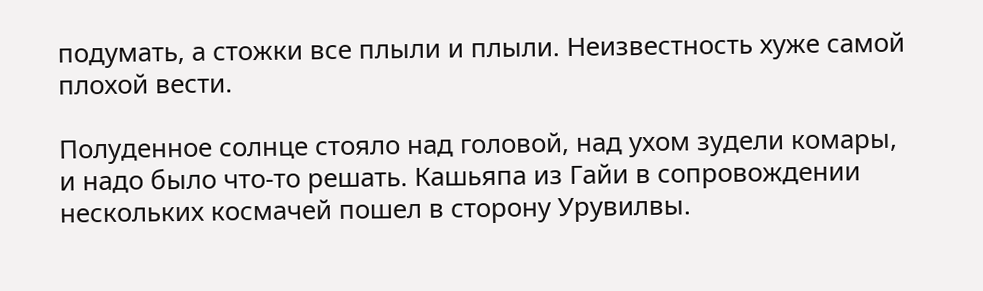подумать, а стожки все плыли и плыли. Неизвестность хуже самой плохой вести.

Полуденное солнце стояло над головой, над ухом зудели комары, и надо было что-то решать. Кашьяпа из Гайи в сопровождении нескольких космачей пошел в сторону Урувилвы.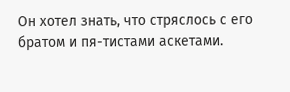Он хотел знать, что стряслось с его братом и пя-тистами аскетами.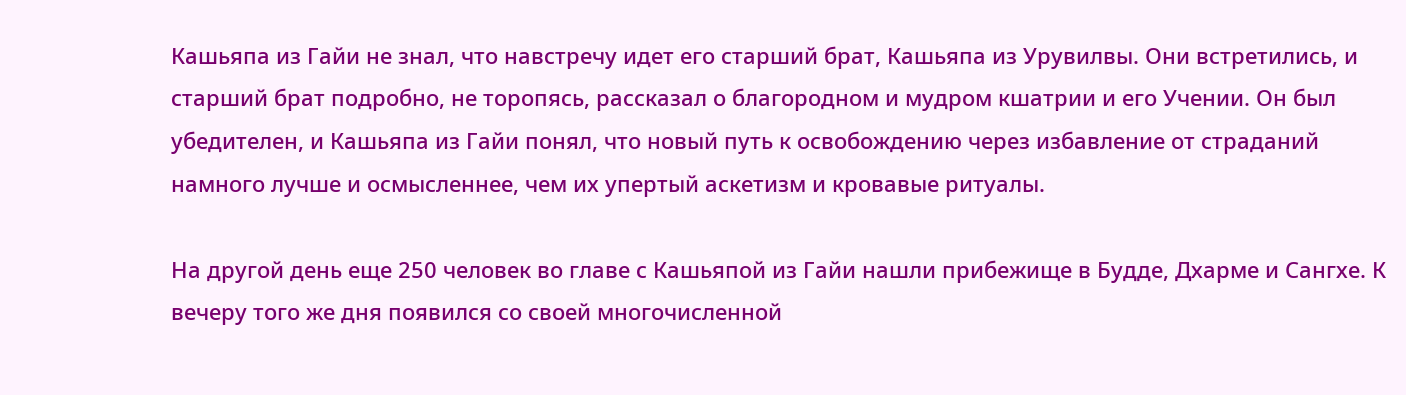Кашьяпа из Гайи не знал, что навстречу идет его старший брат, Кашьяпа из Урувилвы. Они встретились, и старший брат подробно, не торопясь, рассказал о благородном и мудром кшатрии и его Учении. Он был убедителен, и Кашьяпа из Гайи понял, что новый путь к освобождению через избавление от страданий намного лучше и осмысленнее, чем их упертый аскетизм и кровавые ритуалы.

На другой день еще 250 человек во главе с Кашьяпой из Гайи нашли прибежище в Будде, Дхарме и Сангхе. К вечеру того же дня появился со своей многочисленной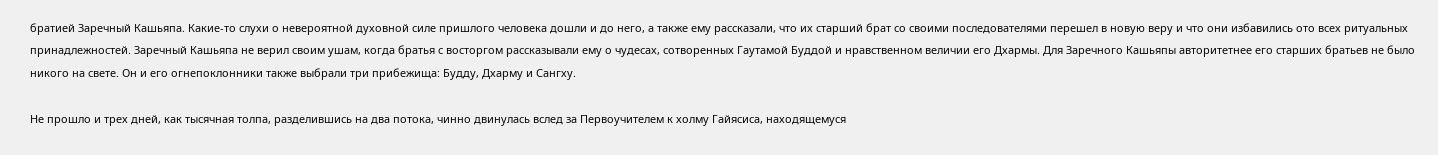братией Заречный Кашьяпа. Какие-то слухи о невероятной духовной силе пришлого человека дошли и до него, а также ему рассказали, что их старший брат со своими последователями перешел в новую веру и что они избавились ото всех ритуальных принадлежностей. Заречный Кашьяпа не верил своим ушам, когда братья с восторгом рассказывали ему о чудесах, сотворенных Гаутамой Буддой и нравственном величии его Дхармы. Для Заречного Кашьяпы авторитетнее его старших братьев не было никого на свете. Он и его огнепоклонники также выбрали три прибежища: Будду, Дхарму и Сангху.

Не прошло и трех дней, как тысячная толпа, разделившись на два потока, чинно двинулась вслед за Первоучителем к холму Гайясиса, находящемуся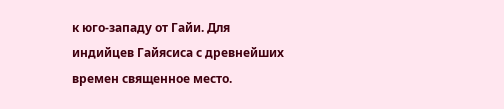к юго-западу от Гайи. Для индийцев Гайясиса с древнейших времен священное место.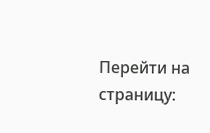Перейти на страницу: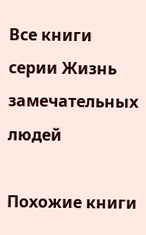Все книги серии Жизнь замечательных людей

Похожие книги